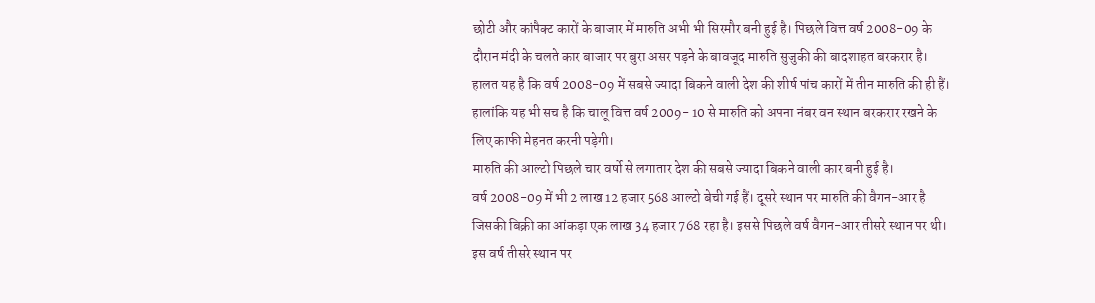छोटी और कांपैक्ट कारों के बाजार में मारुति अभी भी सिरमौर बनी हुई है। पिछले वित्त वर्ष 2008-09 के दौरान मंदी के चलते कार बाजार पर बुरा असर पड़ने के बावजूद मारुति सुजुकी की बादशाहत बरकरार है। हालत यह है कि वर्ष 2008-09 में सबसे ज्यादा बिकने वाली देश की शीर्ष पांच कारों में तीन मारुति की ही हैं। हालांकि यह भी सच है कि चालू वित्त वर्ष 2009- 10 से मारुति को अपना नंबर वन स्थान बरकरार रखने के लिए काफी मेहनत करनी पड़ेगी।
मारुति की आल्टो पिछले चार वर्षो से लगातार देश की सबसे ज्यादा बिकने वाली कार बनी हुई है।
वर्ष 2008-09 में भी 2 लाख 12 हजार 568 आल्टो बेची गई हैं। दूसरे स्थान पर मारुति की वैगन-आर है जिसकी बिक्री का आंकड़ा एक लाख 34 हजार 768 रहा है। इससे पिछले वर्ष वैगन-आर तीसरे स्थान पर थी। इस वर्ष तीसरे स्थान पर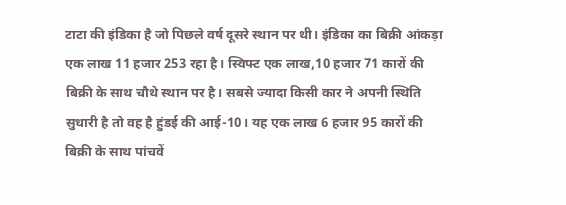टाटा की इंडिका है जो पिछले वर्ष दूसरे स्थान पर थी। इंडिका का बिक्री आंकड़ा एक लाख 11 हजार 253 रहा है। स्विफ्ट एक लाख,10 हजार 71 कारों की बिक्री के साथ चौथे स्थान पर है। सबसे ज्यादा किसी कार ने अपनी स्थिति सुधारी है तो वह है हुंडई की आई-10। यह एक लाख 6 हजार 95 कारों की बिक्री के साथ पांचवें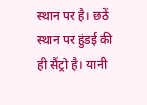स्थान पर है। छठें स्थान पर हुंडई की ही सैंट्रो है। यानी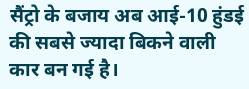सैंट्रो के बजाय अब आई-10 हुंडई की सबसे ज्यादा बिकने वाली कार बन गई है।